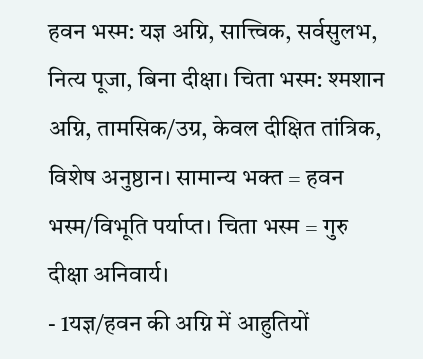हवन भस्म: यज्ञ अग्नि, सात्त्विक, सर्वसुलभ, नित्य पूजा, बिना दीक्षा। चिता भस्म: श्मशान अग्नि, तामसिक/उग्र, केवल दीक्षित तांत्रिक, विशेष अनुष्ठान। सामान्य भक्त = हवन भस्म/विभूति पर्याप्त। चिता भस्म = गुरु दीक्षा अनिवार्य।
- 1यज्ञ/हवन की अग्नि में आहुतियों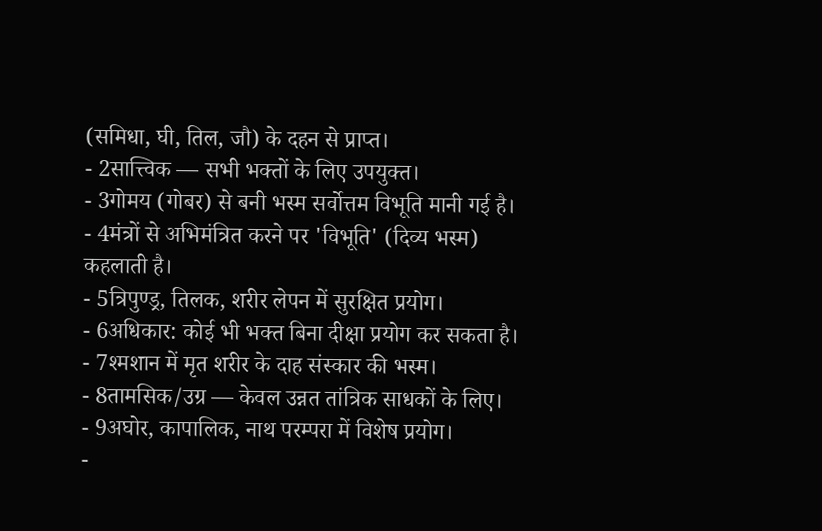(समिधा, घी, तिल, जौ) के दहन से प्राप्त।
- 2सात्त्विक — सभी भक्तों के लिए उपयुक्त।
- 3गोमय (गोबर) से बनी भस्म सर्वोत्तम विभूति मानी गई है।
- 4मंत्रों से अभिमंत्रित करने पर 'विभूति' (दिव्य भस्म) कहलाती है।
- 5त्रिपुण्ड्र, तिलक, शरीर लेपन में सुरक्षित प्रयोग।
- 6अधिकार: कोई भी भक्त बिना दीक्षा प्रयोग कर सकता है।
- 7श्मशान में मृत शरीर के दाह संस्कार की भस्म।
- 8तामसिक/उग्र — केवल उन्नत तांत्रिक साधकों के लिए।
- 9अघोर, कापालिक, नाथ परम्परा में विशेष प्रयोग।
-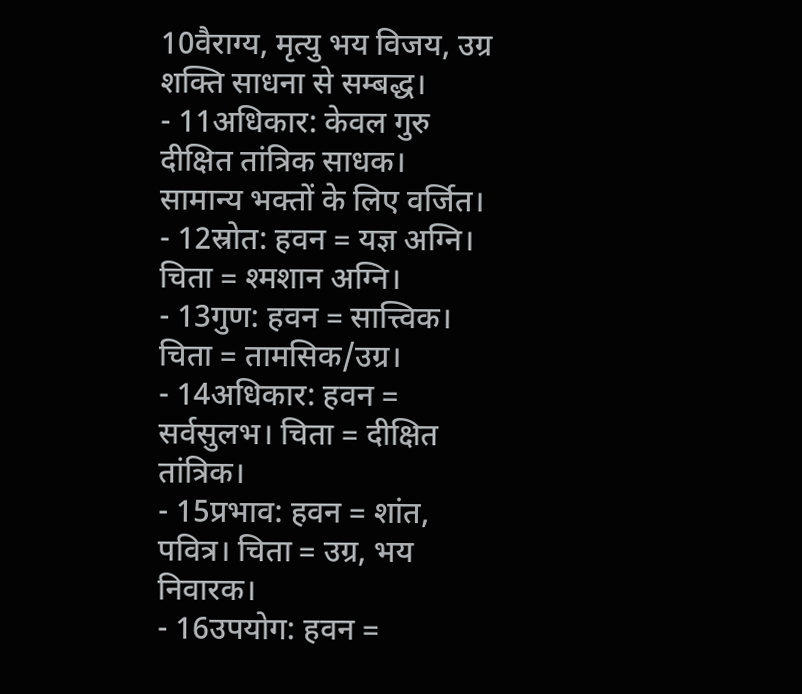10वैराग्य, मृत्यु भय विजय, उग्र शक्ति साधना से सम्बद्ध।
- 11अधिकार: केवल गुरु दीक्षित तांत्रिक साधक। सामान्य भक्तों के लिए वर्जित।
- 12स्रोत: हवन = यज्ञ अग्नि। चिता = श्मशान अग्नि।
- 13गुण: हवन = सात्त्विक। चिता = तामसिक/उग्र।
- 14अधिकार: हवन = सर्वसुलभ। चिता = दीक्षित तांत्रिक।
- 15प्रभाव: हवन = शांत, पवित्र। चिता = उग्र, भय निवारक।
- 16उपयोग: हवन =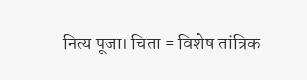नित्य पूजा। चिता = विशेष तांत्रिक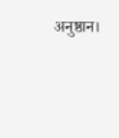अनुष्ठान।